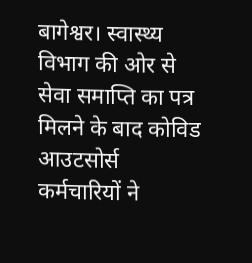बागेश्वर। स्वास्थ्य विभाग की ओर से सेवा समाप्ति का पत्र मिलने के बाद कोविड आउटसोर्स कर्मचारियों ने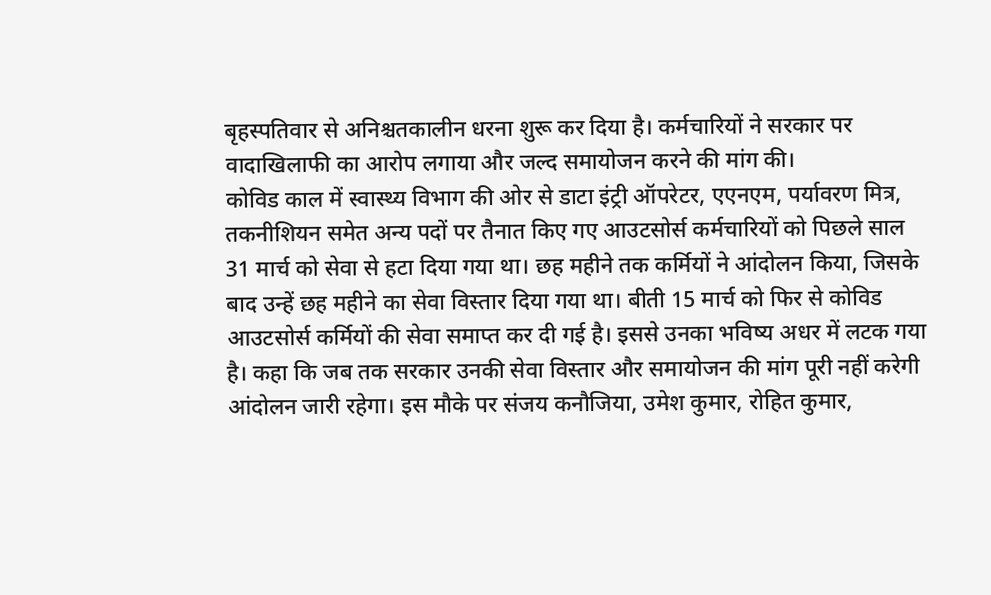बृहस्पतिवार से अनिश्चतकालीन धरना शुरू कर दिया है। कर्मचारियों ने सरकार पर वादाखिलाफी का आरोप लगाया और जल्द समायोजन करने की मांग की।
कोविड काल में स्वास्थ्य विभाग की ओर से डाटा इंट्री ऑपरेटर, एएनएम, पर्यावरण मित्र, तकनीशियन समेत अन्य पदों पर तैनात किए गए आउटसोर्स कर्मचारियों को पिछले साल 31 मार्च को सेवा से हटा दिया गया था। छह महीने तक कर्मियों ने आंदोलन किया, जिसके बाद उन्हें छह महीने का सेवा विस्तार दिया गया था। बीती 15 मार्च को फिर से कोविड आउटसोर्स कर्मियों की सेवा समाप्त कर दी गई है। इससे उनका भविष्य अधर में लटक गया है। कहा कि जब तक सरकार उनकी सेवा विस्तार और समायोजन की मांग पूरी नहीं करेगी आंदोलन जारी रहेगा। इस मौके पर संजय कनौजिया, उमेश कुमार, रोहित कुमार,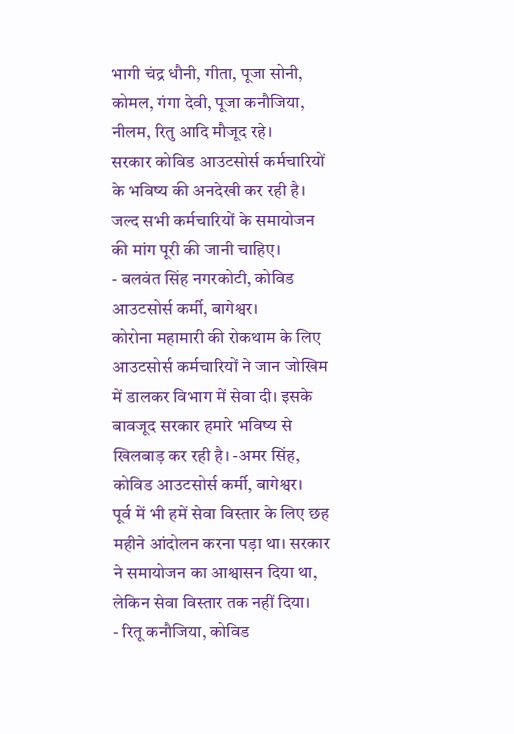भागी चंद्र धौनी, गीता, पूजा सोनी, कोमल, गंगा देवी, पूजा कनौजिया, नीलम, रितु आदि मौजूद रहे।
सरकार कोविड आउटसोर्स कर्मचारियों के भविष्य की अनदेखी कर रही है। जल्द सभी कर्मचारियों के समायोजन की मांग पूरी की जानी चाहिए।
- बलवंत सिंह नगरकोटी, कोविड आउटसोर्स कर्मी, बागेश्वर।
कोरोना महामारी की रोकथाम के लिए आउटसोर्स कर्मचारियों ने जान जोखिम में डालकर विभाग में सेवा दी। इसके बावजूद सरकार हमारे भविष्य से खिलबाड़ कर रही है। -अमर सिंह, कोविड आउटसोर्स कर्मी, बागेश्वर।
पूर्व में भी हमें सेवा विस्तार के लिए छह महीने आंदोलन करना पड़ा था। सरकार ने समायोजन का आश्वासन दिया था, लेकिन सेवा विस्तार तक नहीं दिया।
- रितू कनौजिया, कोविड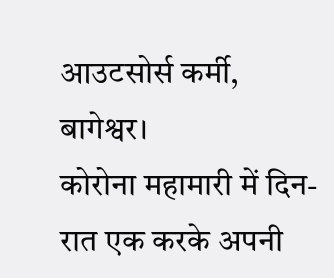आउटसोर्स कर्मी, बागेश्वर।
कोरोना महामारी में दिन-रात एक करके अपनी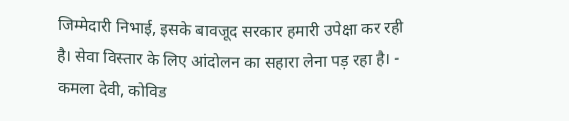जिम्मेदारी निभाई, इसके बावजूद सरकार हमारी उपेक्षा कर रही है। सेवा विस्तार के लिए आंदोलन का सहारा लेना पड़ रहा है। - कमला देवी, कोविड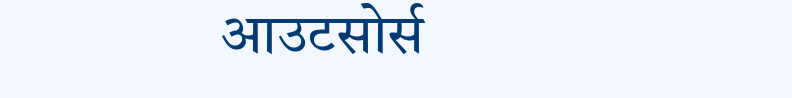आउटसोर्स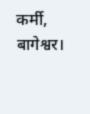कर्मी, बागेश्वर।